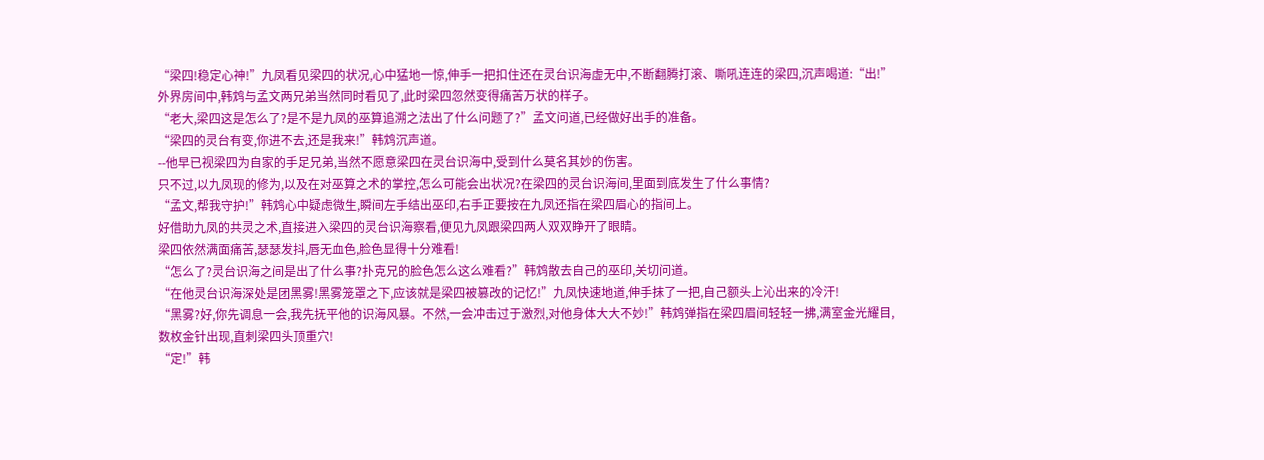“梁四!稳定心神!”九凤看见梁四的状况,心中猛地一惊,伸手一把扣住还在灵台识海虚无中,不断翻腾打滚、嘶吼连连的梁四,沉声喝道:“出!”
外界房间中,韩鸩与孟文两兄弟当然同时看见了,此时梁四忽然变得痛苦万状的样子。
“老大,梁四这是怎么了?是不是九凤的巫算追溯之法出了什么问题了?”孟文问道,已经做好出手的准备。
“梁四的灵台有变,你进不去,还是我来!”韩鸩沉声道。
--他早已视梁四为自家的手足兄弟,当然不愿意梁四在灵台识海中,受到什么莫名其妙的伤害。
只不过,以九凤现的修为,以及在对巫算之术的掌控,怎么可能会出状况?在梁四的灵台识海间,里面到底发生了什么事情?
“孟文,帮我守护!”韩鸩心中疑虑微生,瞬间左手结出巫印,右手正要按在九凤还指在梁四眉心的指间上。
好借助九凤的共灵之术,直接进入梁四的灵台识海察看,便见九凤跟梁四两人双双睁开了眼睛。
梁四依然满面痛苦,瑟瑟发抖,唇无血色,脸色显得十分难看!
“怎么了?灵台识海之间是出了什么事?扑克兄的脸色怎么这么难看?”韩鸩散去自己的巫印,关切问道。
“在他灵台识海深处是团黑雾!黑雾笼罩之下,应该就是梁四被篡改的记忆!”九凤快速地道,伸手抹了一把,自己额头上沁出来的冷汗!
“黑雾?好,你先调息一会,我先抚平他的识海风暴。不然,一会冲击过于激烈,对他身体大大不妙!”韩鸩弹指在梁四眉间轻轻一拂,满室金光耀目,数枚金针出现,直刺梁四头顶重穴!
“定!”韩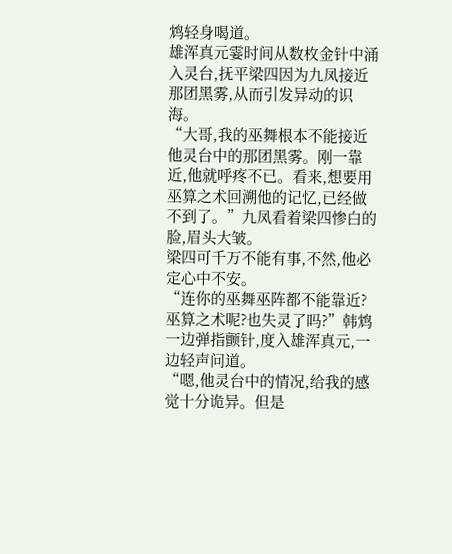鸩轻身喝道。
雄浑真元霎时间从数枚金针中涌入灵台,抚平梁四因为九凤接近那团黑雾,从而引发异动的识海。
“大哥,我的巫舞根本不能接近他灵台中的那团黑雾。刚一靠近,他就呼疼不已。看来,想要用巫算之术回溯他的记忆,已经做不到了。”九凤看着梁四惨白的脸,眉头大皱。
梁四可千万不能有事,不然,他必定心中不安。
“连你的巫舞巫阵都不能靠近?巫算之术呢?也失灵了吗?”韩鸩一边弹指颤针,度入雄浑真元,一边轻声问道。
“嗯,他灵台中的情况,给我的感觉十分诡异。但是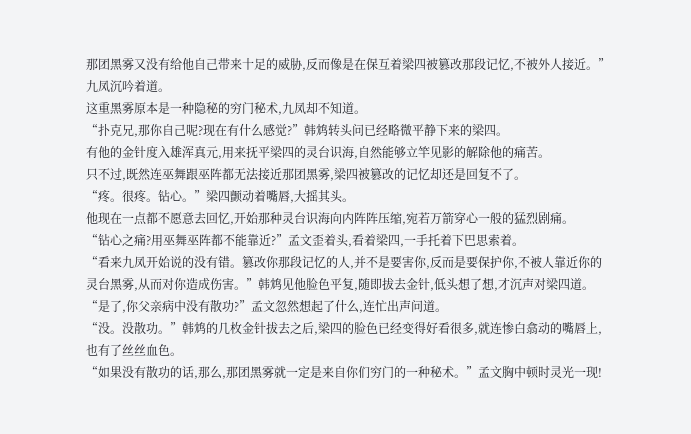那团黑雾又没有给他自己带来十足的威胁,反而像是在保互着梁四被篡改那段记忆,不被外人接近。”九凤沉吟着道。
这重黑雾原本是一种隐秘的穷门秘术,九凤却不知道。
“扑克兄,那你自己呢?现在有什么感觉?”韩鸩转头问已经略微平静下来的梁四。
有他的金针度入雄浑真元,用来抚平梁四的灵台识海,自然能够立竿见影的解除他的痛苦。
只不过,既然连巫舞跟巫阵都无法接近那团黑雾,梁四被篡改的记忆却还是回复不了。
“疼。很疼。钻心。”梁四颤动着嘴唇,大摇其头。
他现在一点都不愿意去回忆,开始那种灵台识海向内阵阵压缩,宛若万箭穿心一般的猛烈剧痛。
“钻心之痛?用巫舞巫阵都不能靠近?”孟文歪着头,看着梁四,一手托着下巴思索着。
“看来九凤开始说的没有错。篡改你那段记忆的人,并不是要害你,反而是要保护你,不被人靠近你的灵台黑雾,从而对你造成伤害。”韩鸩见他脸色平复,随即拔去金针,低头想了想,才沉声对梁四道。
“是了,你父亲病中没有散功?”孟文忽然想起了什么,连忙出声问道。
“没。没散功。”韩鸩的几枚金针拔去之后,梁四的脸色已经变得好看很多,就连惨白翕动的嘴唇上,也有了丝丝血色。
“如果没有散功的话,那么,那团黑雾就一定是来自你们穷门的一种秘术。”孟文胸中顿时灵光一现!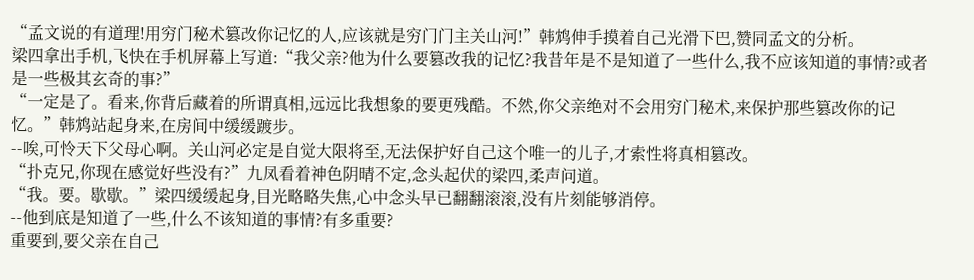“孟文说的有道理!用穷门秘术篡改你记忆的人,应该就是穷门门主关山河!”韩鸩伸手摸着自己光滑下巴,赞同孟文的分析。
梁四拿出手机,飞快在手机屏幕上写道:“我父亲?他为什么要篡改我的记忆?我昔年是不是知道了一些什么,我不应该知道的事情?或者是一些极其玄奇的事?”
“一定是了。看来,你背后藏着的所谓真相,远远比我想象的要更残酷。不然,你父亲绝对不会用穷门秘术,来保护那些篡改你的记忆。”韩鸩站起身来,在房间中缓缓踱步。
--唉,可怜天下父母心啊。关山河必定是自觉大限将至,无法保护好自己这个唯一的儿子,才索性将真相篡改。
“扑克兄,你现在感觉好些没有?”九凤看着神色阴晴不定,念头起伏的梁四,柔声问道。
“我。要。歇歇。”梁四缓缓起身,目光略略失焦,心中念头早已翻翻滚滚,没有片刻能够消停。
--他到底是知道了一些,什么不该知道的事情?有多重要?
重要到,要父亲在自己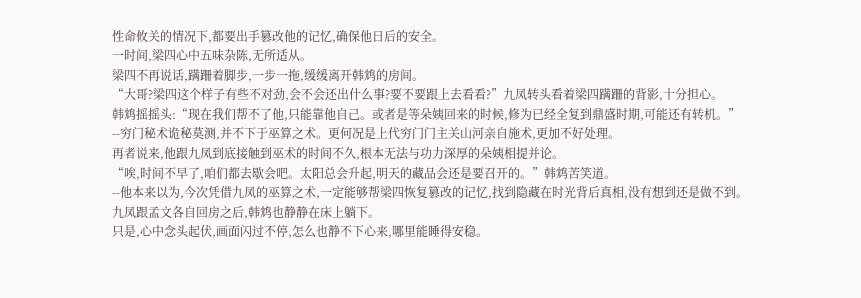性命攸关的情况下,都要出手篡改他的记忆,确保他日后的安全。
一时间,梁四心中五味杂陈,无所适从。
梁四不再说话,蹒跚着脚步,一步一拖,缓缓离开韩鸩的房间。
“大哥?梁四这个样子有些不对劲,会不会还出什么事?要不要跟上去看看?”九凤转头看着梁四蹒跚的背影,十分担心。
韩鸩摇摇头:“现在我们帮不了他,只能靠他自己。或者是等朵姨回来的时候,修为已经全复到鼎盛时期,可能还有转机。”
--穷门秘术诡秘莫测,并不下于巫算之术。更何况是上代穷门门主关山河亲自施术,更加不好处理。
再者说来,他跟九凤到底接触到巫术的时间不久,根本无法与功力深厚的朵姨相提并论。
“唉,时间不早了,咱们都去歇会吧。太阳总会升起,明天的藏品会还是要召开的。”韩鸩苦笑道。
--他本来以为,今次凭借九凤的巫算之术,一定能够帮梁四恢复篡改的记忆,找到隐藏在时光背后真相,没有想到还是做不到。
九凤跟孟文各自回房之后,韩鸩也静静在床上躺下。
只是,心中念头起伏,画面闪过不停,怎么也静不下心来,哪里能睡得安稳。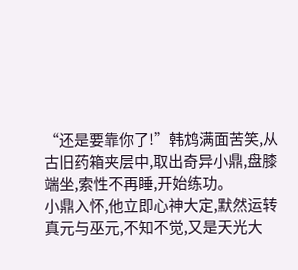“还是要靠你了!”韩鸩满面苦笑,从古旧药箱夹层中,取出奇异小鼎,盘膝端坐,索性不再睡,开始练功。
小鼎入怀,他立即心神大定,默然运转真元与巫元,不知不觉,又是天光大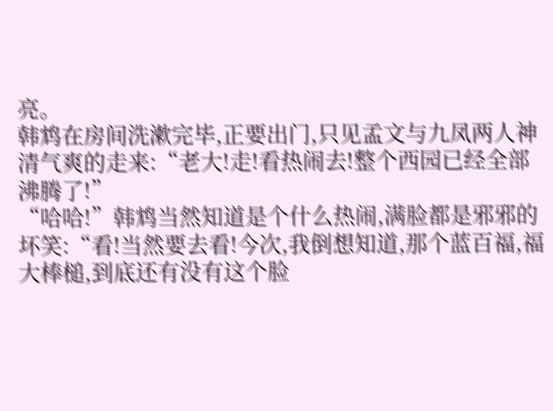亮。
韩鸩在房间洗漱完毕,正要出门,只见孟文与九凤两人神清气爽的走来:“老大!走!看热闹去!整个西园已经全部沸腾了!”
“哈哈!”韩鸩当然知道是个什么热闹,满脸都是邪邪的坏笑:“看!当然要去看!今次,我倒想知道,那个蓝百福,福大棒槌,到底还有没有这个脸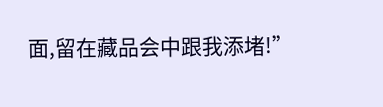面,留在藏品会中跟我添堵!”